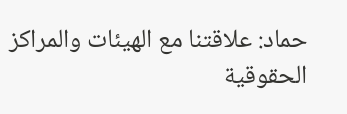حماد: علاقتنا مع الهيئات والمراكز الحقوقية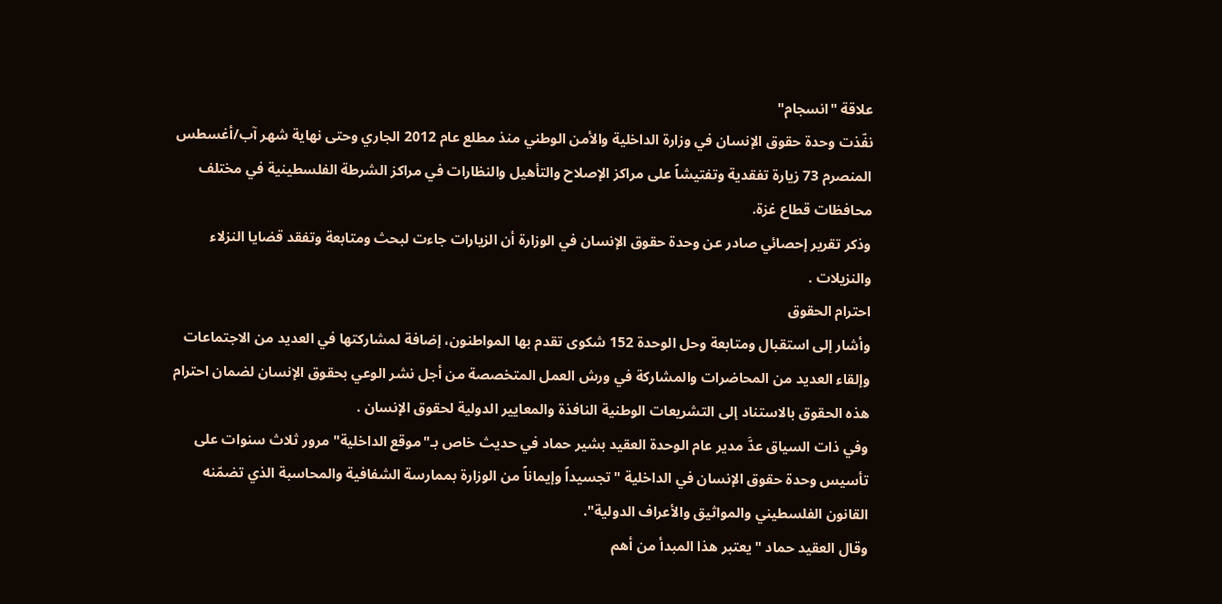علاقة "انسجام"
نفّذت وحدة حقوق الإنسان في وزارة الداخلية والأمن الوطني منذ مطلع عام 2012 الجاري وحتى نهاية شهر آب/أغسطس المنصرم 73 زيارة تفقدية وتفتيشاً على مراكز الإصلاح والتأهيل والنظارات في مراكز الشرطة الفلسطينية في مختلف محافظات قطاع غزة.
وذكر تقرير إحصائي صادر عن وحدة حقوق الإنسان في الوزارة أن الزيارات جاءت لبحث ومتابعة وتفقد قضايا النزلاء والنزيلات .
احترام الحقوق
وأشار إلى استقبال ومتابعة وحل الوحدة 152 شكوى تقدم بها المواطنون، إضافة لمشاركتها في العديد من الاجتماعات وإلقاء العديد من المحاضرات والمشاركة في ورش العمل المتخصصة من أجل نشر الوعي بحقوق الإنسان لضمان احترام هذه الحقوق بالاستناد إلى التشريعات الوطنية النافذة والمعايير الدولية لحقوق الإنسان .
وفي ذات السياق عدَّ مدير عام الوحدة العقيد بشير حماد في حديث خاص بـ"موقع الداخلية" مرور ثلاث سنوات على تأسيس وحدة حقوق الإنسان في الداخلية "تجسيداً وإيماناً من الوزارة بممارسة الشفافية والمحاسبة الذي تضمّنه القانون الفلسطيني والمواثيق والأعراف الدولية".
وقال العقيد حماد "يعتبر هذا المبدأ من أهم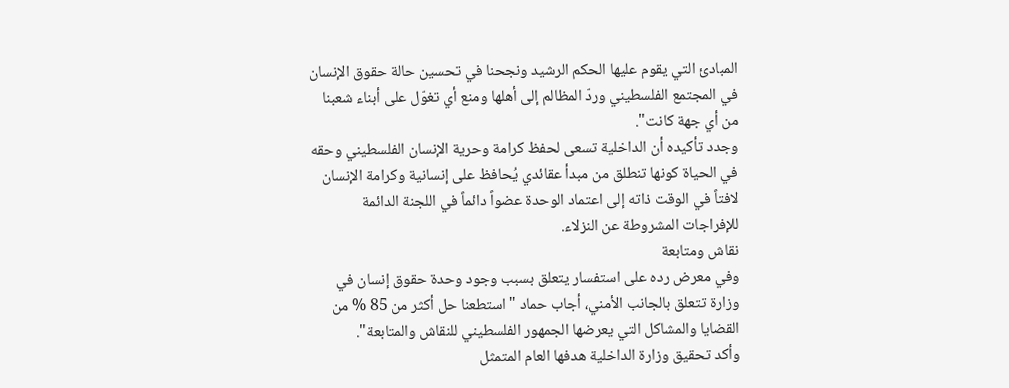المبادئ التي يقوم عليها الحكم الرشيد ونجحنا في تحسين حالة حقوق الإنسان في المجتمع الفلسطيني وردّ المظالم إلى أهلها ومنع أي تغوّل على أبناء شعبنا من أي جهة كانت".
وجدد تأكيده أن الداخلية تسعى لحفظ كرامة وحرية الإنسان الفلسطيني وحقه في الحياة كونها تنطلق من مبدأ عقائدي يُحافظ على إنسانية وكرامة الإنسان لافتاً في الوقت ذاته إلى اعتماد الوحدة عضواً دائماً في اللجنة الدائمة للإفراجات المشروطة عن النزلاء.
نقاش ومتابعة
وفي معرض رده على استفسار يتعلق بسبب وجود وحدة حقوق إنسان في وزارة تتعلق بالجانب الأمني، أجاب حماد "استطعنا حل أكثر من 85 % من القضايا والمشاكل التي يعرضها الجمهور الفلسطيني للنقاش والمتابعة".
وأكد تحقيق وزارة الداخلية هدفها العام المتمثل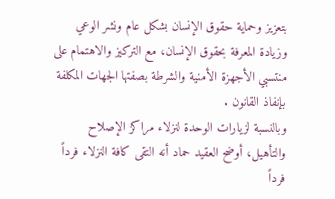بتعزيز وحماية حقوق الإنسان بشكل عام ونشر الوعي وزيادة المعرفة بحقوق الإنسان، مع التركيز والاهتمام على منتسبي الأجهزة الأمنية والشرطة بصفتها الجهات المكلفة بإنفاذ القانون .
وبالنسبة لزيارات الوحدة لنزلاء مراكز الإصلاح والتأهيل، أوضح العقيد حماد أنه التقى كافة النزلاء فرداً فرداً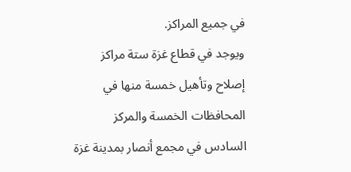في جميع المراكز.
ويوجد في قطاع غزة ستة مراكز إصلاح وتأهيل خمسة منها في المحافظات الخمسة والمركز السادس في مجمع أنصار بمدينة غزة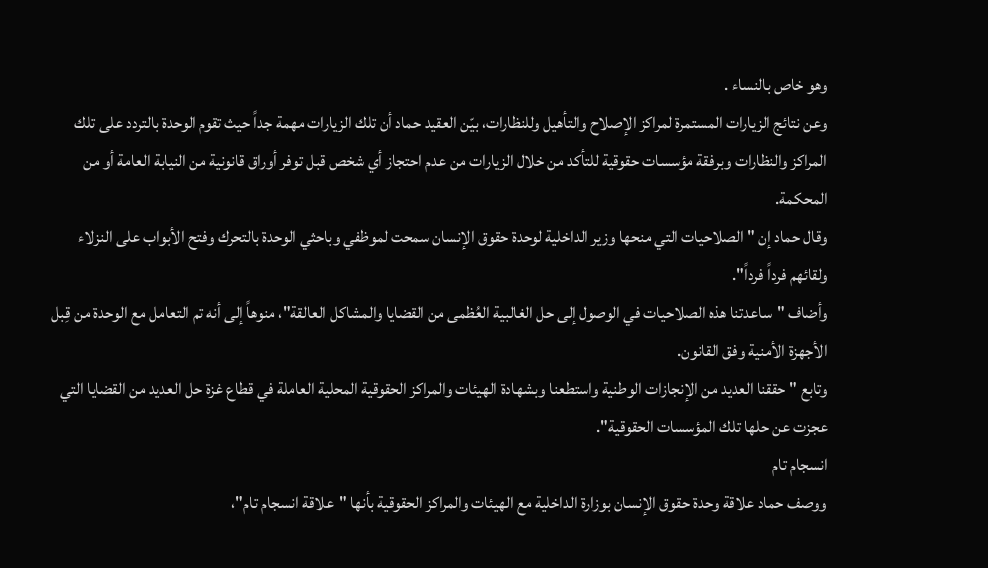وهو خاص بالنساء .
وعن نتائج الزيارات المستمرة لمراكز الإصلاح والتأهيل وللنظارات، بيّن العقيد حماد أن تلك الزيارات مهمة جداً حيث تقوم الوحدة بالتردد على تلك المراكز والنظارات وبرفقة مؤسسات حقوقية للتأكد من خلال الزيارات من عدم احتجاز أي شخص قبل توفر أوراق قانونية من النيابة العامة أو من المحكمة.
وقال حماد إن "الصلاحيات التي منحها وزير الداخلية لوحدة حقوق الإنسان سمحت لموظفي وباحثي الوحدة بالتحرك وفتح الأبواب على النزلاء ولقائهم فرداً فرداً".
وأضاف "ساعدتنا هذه الصلاحيات في الوصول إلى حل الغالبية العُظمى من القضايا والمشاكل العالقة"، منوهاً إلى أنه تم التعامل مع الوحدة من قِبل الأجهزة الأمنية وفق القانون.
وتابع "حققنا العديد من الإنجازات الوطنية واستطعنا وبشهادة الهيئات والمراكز الحقوقية المحلية العاملة في قطاع غزة حل العديد من القضايا التي عجزت عن حلها تلك المؤسسات الحقوقية".
انسجام تام
ووصف حماد علاقة وحدة حقوق الإنسان بوزارة الداخلية مع الهيئات والمراكز الحقوقية بأنها "علاقة انسجام تام"،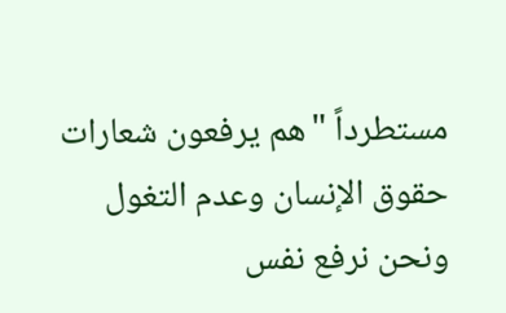مستطرداً "هم يرفعون شعارات حقوق الإنسان وعدم التغول ونحن نرفع نفس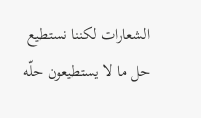الشعارات لكننا نستطيع حل ما لا يستطيعون حلّه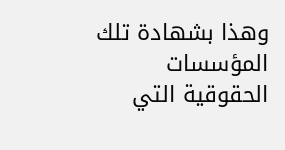وهذا بشهادة تلك المؤسسات الحقوقية التي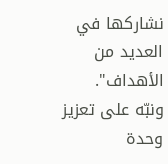نشاركها في العديد من الأهداف".
ونبّه على تعزيز وحدة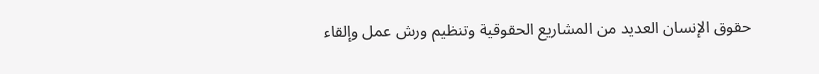حقوق الإنسان العديد من المشاريع الحقوقية وتنظيم ورش عمل وإلقاء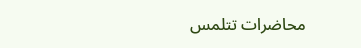محاضرات تتلمس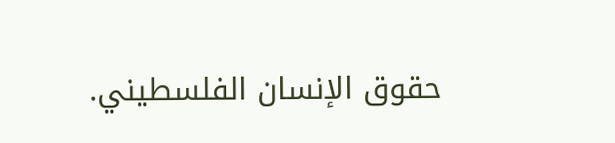حقوق الإنسان الفلسطيني.